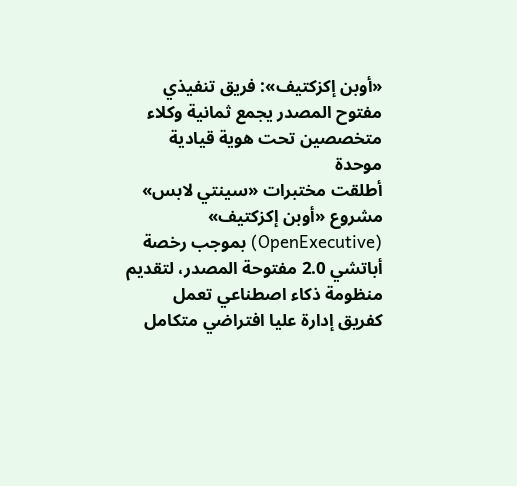«أوبن إكزكتيف»: فريق تنفيذي مفتوح المصدر يجمع ثمانية وكلاء متخصصين تحت هوية قيادية موحدة
أطلقت مختبرات «سينتي لابس» مشروع «أوبن إكزكتيف» (OpenExecutive) بموجب رخصة أباتشي 2.0 مفتوحة المصدر، لتقديم منظومة ذكاء اصطناعي تعمل كفريق إدارة عليا افتراضي متكامل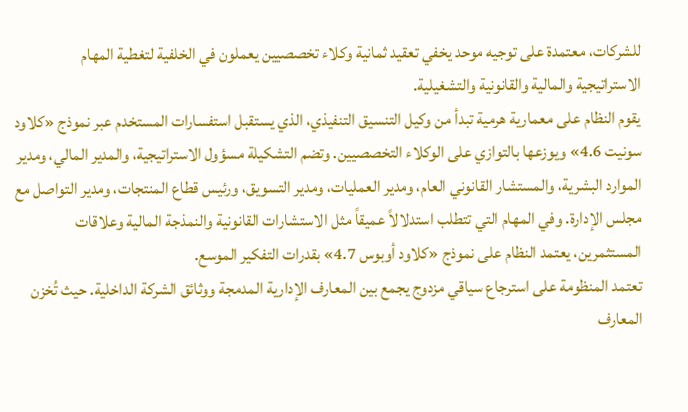للشركات، معتمدة على توجيه موحد يخفي تعقيد ثمانية وكلاء تخصصيين يعملون في الخلفية لتغطية المهام الاستراتيجية والمالية والقانونية والتشغيلية.
يقوم النظام على معمارية هرمية تبدأ من وكيل التنسيق التنفيذي، الذي يستقبل استفسارات المستخدم عبر نموذج «كلاود سونيت 4.6» ويوزعها بالتوازي على الوكلاء التخصصيين. وتضم التشكيلة مسؤول الاستراتيجية، والمدير المالي، ومدير الموارد البشرية، والمستشار القانوني العام، ومدير العمليات، ومدير التسويق، ورئيس قطاع المنتجات، ومدير التواصل مع مجلس الإدارة. وفي المهام التي تتطلب استدلالاً عميقاً مثل الاستشارات القانونية والنمذجة المالية وعلاقات المستثمرين، يعتمد النظام على نموذج «كلاود أوبوس 4.7» بقدرات التفكير الموسع.
تعتمد المنظومة على استرجاع سياقي مزدوج يجمع بين المعارف الإدارية المدمجة ووثائق الشركة الداخلية. حيث تُخزن المعارف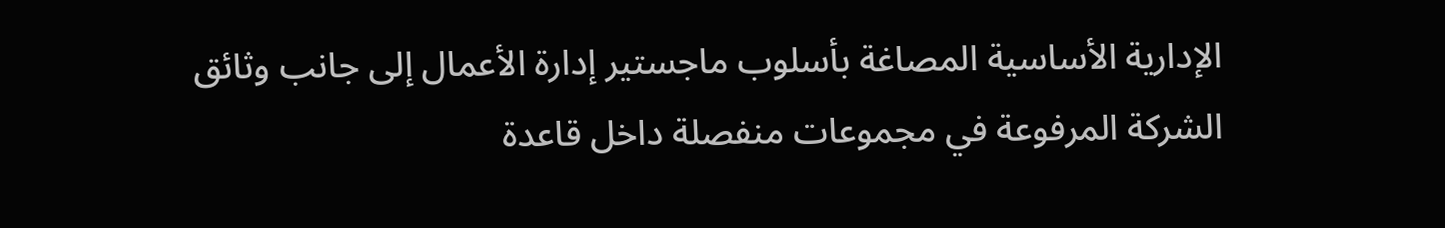الإدارية الأساسية المصاغة بأسلوب ماجستير إدارة الأعمال إلى جانب وثائق الشركة المرفوعة في مجموعات منفصلة داخل قاعدة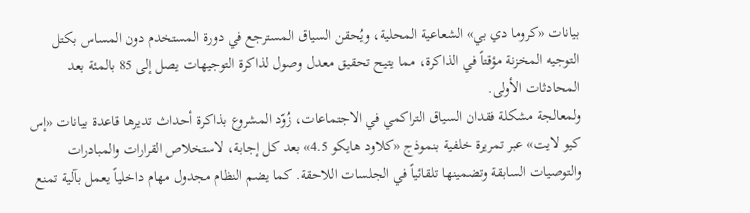بيانات «كروما دي بي» الشعاعية المحلية، ويُحقن السياق المسترجع في دورة المستخدم دون المساس بكتل التوجيه المخزنة مؤقتاً في الذاكرة، مما يتيح تحقيق معدل وصول لذاكرة التوجيهات يصل إلى 85 بالمئة بعد المحادثات الأولى.
ولمعالجة مشكلة فقدان السياق التراكمي في الاجتماعات، زُوّد المشروع بذاكرة أحداث تديرها قاعدة بيانات «إس كيو لايت» عبر تمريرة خلفية بنموذج «كلاود هايكو 4.5» بعد كل إجابة، لاستخلاص القرارات والمبادرات والتوصيات السابقة وتضمينها تلقائياً في الجلسات اللاحقة. كما يضم النظام مجدول مهام داخلياً يعمل بآلية تمنع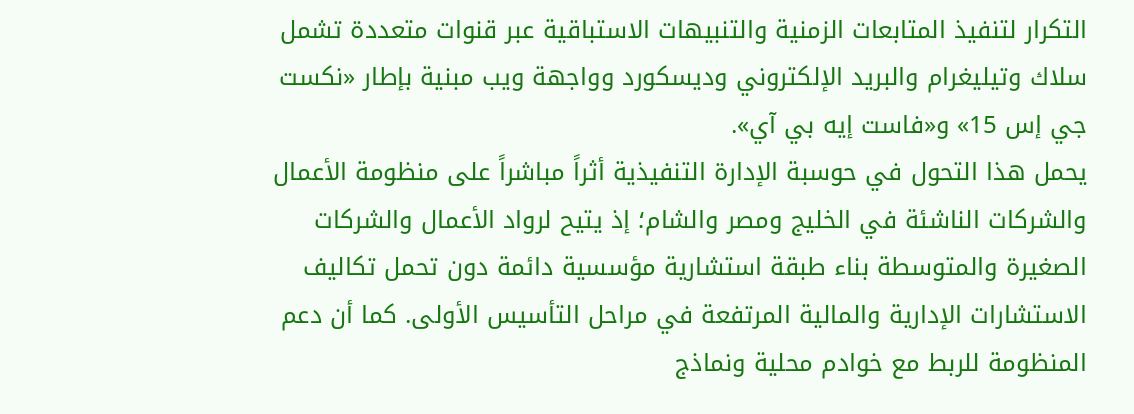التكرار لتنفيذ المتابعات الزمنية والتنبيهات الاستباقية عبر قنوات متعددة تشمل سلاك وتيليغرام والبريد الإلكتروني وديسكورد وواجهة ويب مبنية بإطار «نكست جي إس 15» و«فاست إيه بي آي».
يحمل هذا التحول في حوسبة الإدارة التنفيذية أثراً مباشراً على منظومة الأعمال والشركات الناشئة في الخليج ومصر والشام؛ إذ يتيح لرواد الأعمال والشركات الصغيرة والمتوسطة بناء طبقة استشارية مؤسسية دائمة دون تحمل تكاليف الاستشارات الإدارية والمالية المرتفعة في مراحل التأسيس الأولى. كما أن دعم المنظومة للربط مع خوادم محلية ونماذج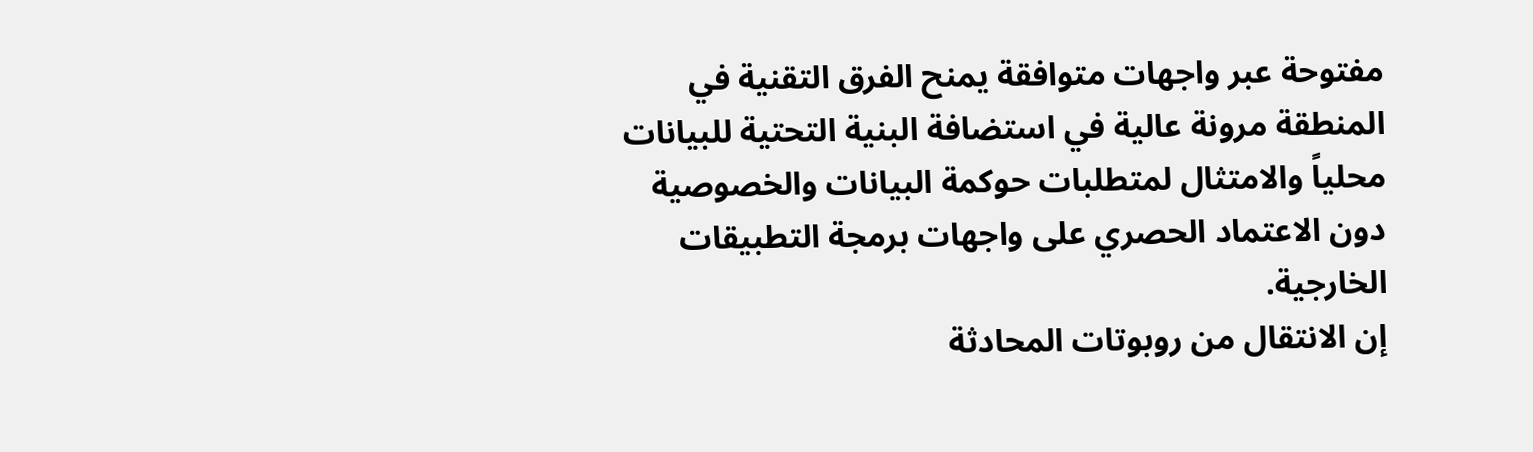مفتوحة عبر واجهات متوافقة يمنح الفرق التقنية في المنطقة مرونة عالية في استضافة البنية التحتية للبيانات محلياً والامتثال لمتطلبات حوكمة البيانات والخصوصية دون الاعتماد الحصري على واجهات برمجة التطبيقات الخارجية.
إن الانتقال من روبوتات المحادثة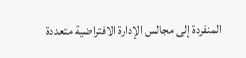المنفردة إلى مجالس الإدارة الافتراضية متعددة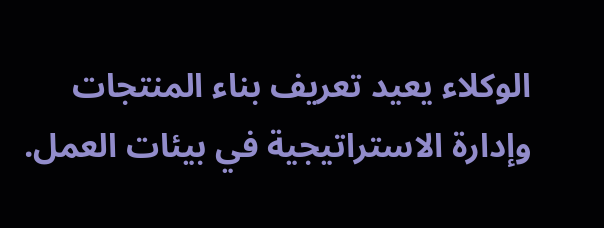الوكلاء يعيد تعريف بناء المنتجات وإدارة الاستراتيجية في بيئات العمل.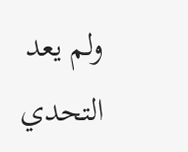ولم يعد التحدي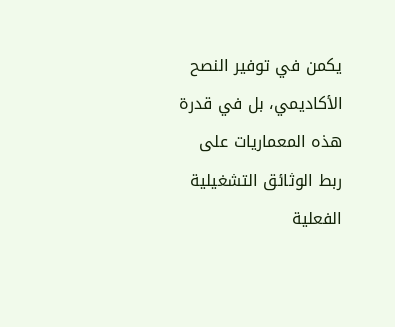يكمن في توفير النصح الأكاديمي، بل في قدرة هذه المعماريات على ربط الوثائق التشغيلية الفعلية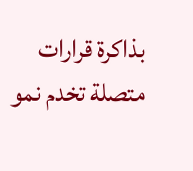بذاكرة قرارات متصلة تخدم نمو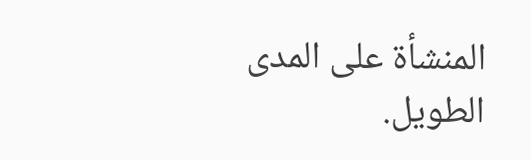المنشأة على المدى الطويل.